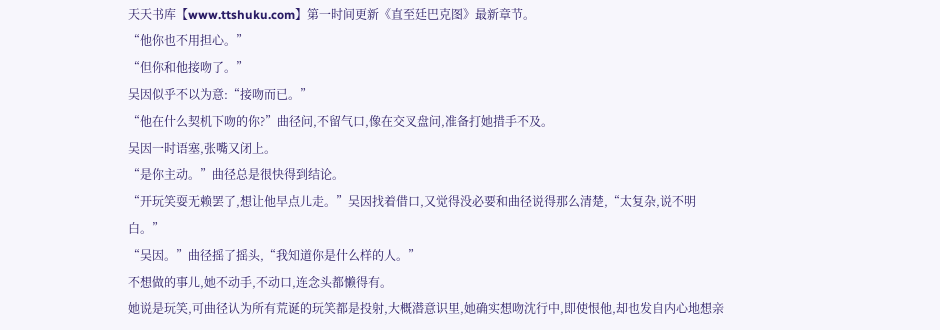天天书库【www.ttshuku.com】第一时间更新《直至廷巴克图》最新章节。
“他你也不用担心。”
“但你和他接吻了。”
吴因似乎不以为意:“接吻而已。”
“他在什么契机下吻的你?”曲径问,不留气口,像在交叉盘问,准备打她措手不及。
吴因一时语塞,张嘴又闭上。
“是你主动。”曲径总是很快得到结论。
“开玩笑耍无赖罢了,想让他早点儿走。”吴因找着借口,又觉得没必要和曲径说得那么清楚,“太复杂,说不明白。”
“吴因。”曲径摇了摇头,“我知道你是什么样的人。”
不想做的事儿,她不动手,不动口,连念头都懒得有。
她说是玩笑,可曲径认为所有荒诞的玩笑都是投射,大概潜意识里,她确实想吻沈行中,即使恨他,却也发自内心地想亲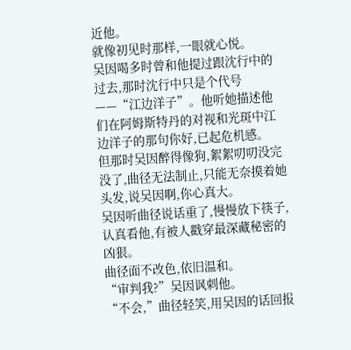近他。
就像初见时那样,一眼就心悦。
吴因喝多时曾和他提过跟沈行中的过去,那时沈行中只是个代号——“江边洋子”。他听她描述他们在阿姆斯特丹的对视和光斑中江边洋子的那句你好,已起危机感。
但那时吴因醉得像狗,絮絮叨叨没完没了,曲径无法制止,只能无奈摸着她头发,说吴因啊,你心真大。
吴因听曲径说话重了,慢慢放下筷子,认真看他,有被人戳穿最深藏秘密的凶狠。
曲径面不改色,依旧温和。
“审判我?”吴因讽刺他。
“不会,”曲径轻笑,用吴因的话回报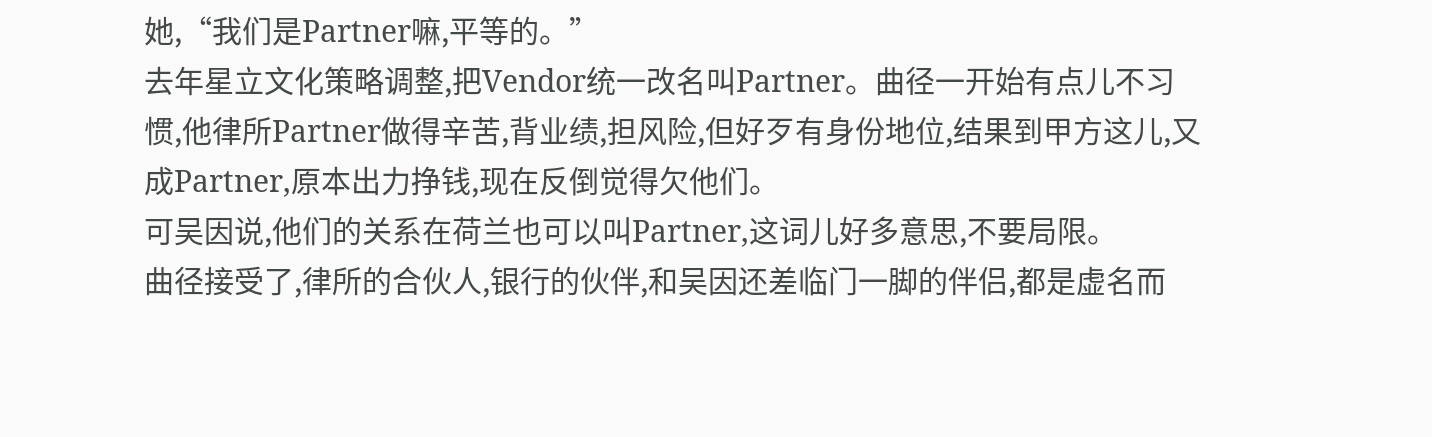她,“我们是Partner嘛,平等的。”
去年星立文化策略调整,把Vendor统一改名叫Partner。曲径一开始有点儿不习惯,他律所Partner做得辛苦,背业绩,担风险,但好歹有身份地位,结果到甲方这儿,又成Partner,原本出力挣钱,现在反倒觉得欠他们。
可吴因说,他们的关系在荷兰也可以叫Partner,这词儿好多意思,不要局限。
曲径接受了,律所的合伙人,银行的伙伴,和吴因还差临门一脚的伴侣,都是虚名而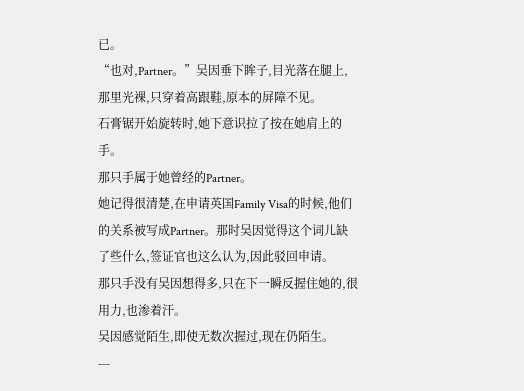已。
“也对,Partner。”吴因垂下眸子,目光落在腿上,那里光裸,只穿着高跟鞋,原本的屏障不见。
石膏锯开始旋转时,她下意识拉了按在她肩上的手。
那只手属于她曾经的Partner。
她记得很清楚,在申请英国Family Visa的时候,他们的关系被写成Partner。那时吴因觉得这个词儿缺了些什么,签证官也这么认为,因此驳回申请。
那只手没有吴因想得多,只在下一瞬反握住她的,很用力,也渗着汗。
吴因感觉陌生,即使无数次握过,现在仍陌生。
---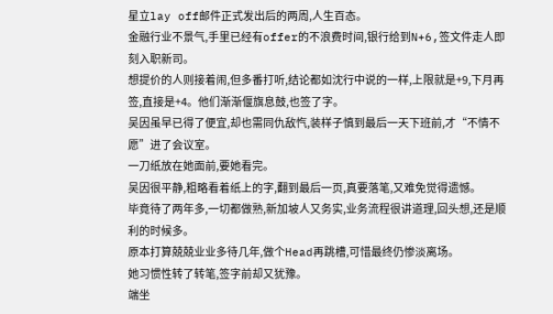星立lay off邮件正式发出后的两周,人生百态。
金融行业不景气,手里已经有offer的不浪费时间,银行给到N+6,签文件走人即刻入职新司。
想提价的人则接着闹,但多番打听,结论都如沈行中说的一样,上限就是+9,下月再签,直接是+4。他们渐渐偃旗息鼓,也签了字。
吴因虽早已得了便宜,却也需同仇敌忾,装样子慎到最后一天下班前,才“不情不愿”进了会议室。
一刀纸放在她面前,要她看完。
吴因很平静,粗略看着纸上的字,翻到最后一页,真要落笔,又难免觉得遗憾。
毕竟待了两年多,一切都做熟,新加坡人又务实,业务流程很讲道理,回头想,还是顺利的时候多。
原本打算兢兢业业多待几年,做个Head再跳槽,可惜最终仍惨淡离场。
她习惯性转了转笔,签字前却又犹豫。
端坐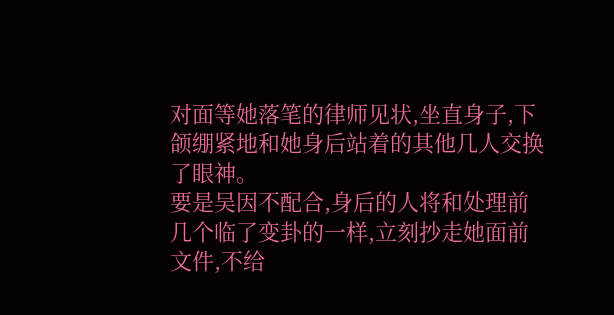对面等她落笔的律师见状,坐直身子,下颌绷紧地和她身后站着的其他几人交换了眼神。
要是吴因不配合,身后的人将和处理前几个临了变卦的一样,立刻抄走她面前文件,不给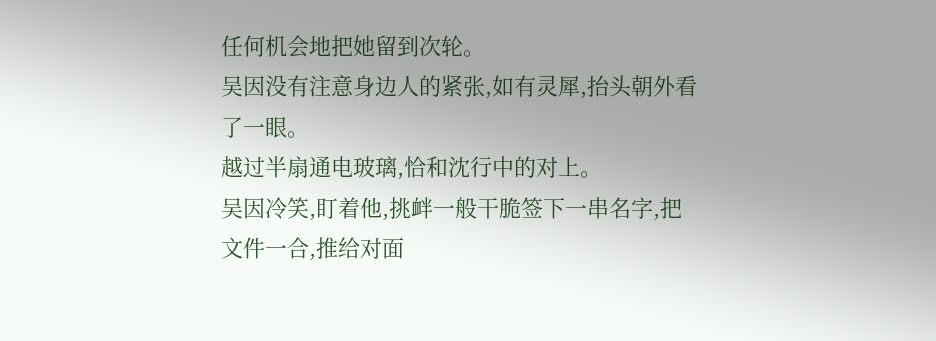任何机会地把她留到次轮。
吴因没有注意身边人的紧张,如有灵犀,抬头朝外看了一眼。
越过半扇通电玻璃,恰和沈行中的对上。
吴因冷笑,盯着他,挑衅一般干脆签下一串名字,把文件一合,推给对面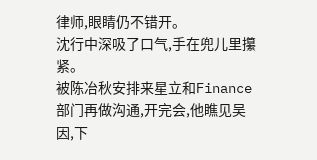律师,眼睛仍不错开。
沈行中深吸了口气,手在兜儿里攥紧。
被陈冶秋安排来星立和Finance部门再做沟通,开完会,他瞧见吴因,下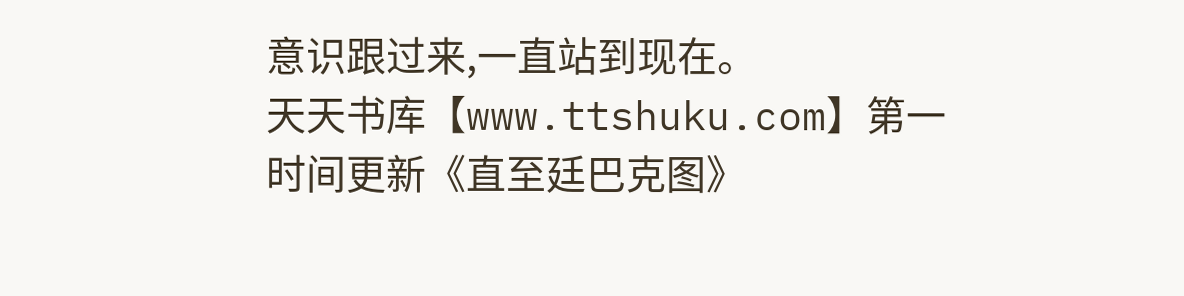意识跟过来,一直站到现在。
天天书库【www.ttshuku.com】第一时间更新《直至廷巴克图》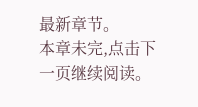最新章节。
本章未完,点击下一页继续阅读。